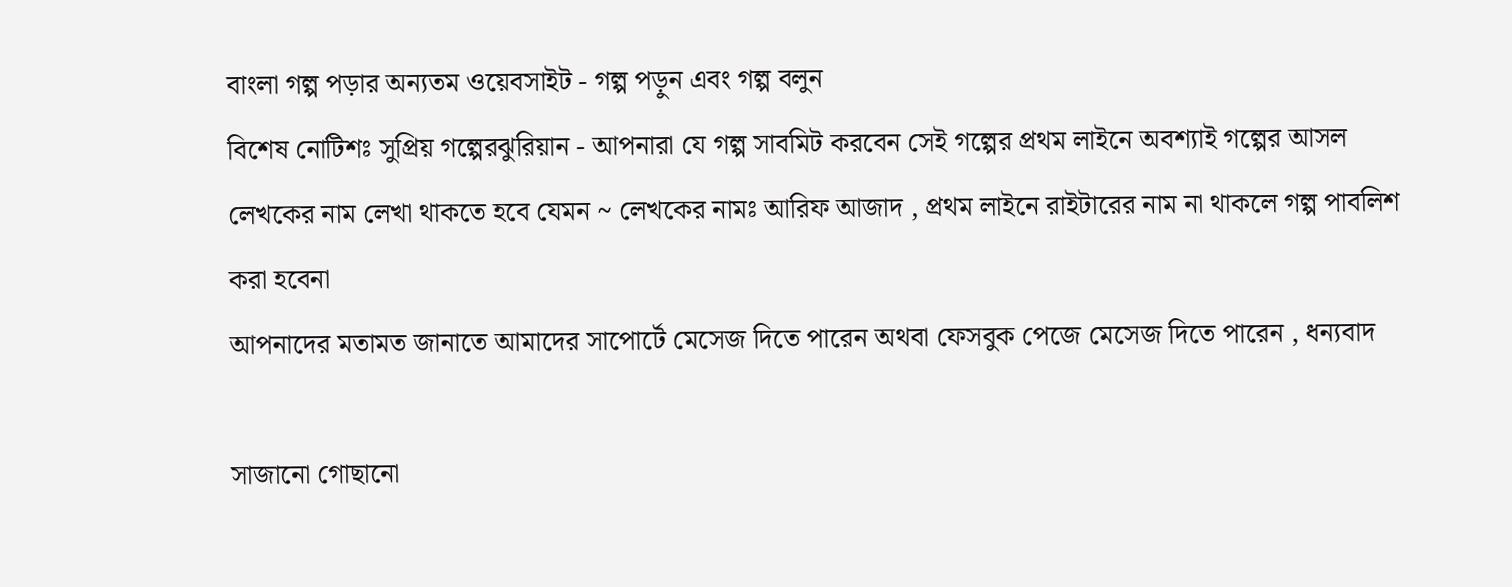বাংলা গল্প পড়ার অন্যতম ওয়েবসাইট - গল্প পড়ুন এবং গল্প বলুন
বিশেষ নোটিশঃ সুপ্রিয় গল্পেরঝুরিয়ান - আপনারা যে গল্প সাবমিট করবেন সেই গল্পের প্রথম লাইনে অবশ্যাই গল্পের আসল লেখকের নাম লেখা থাকতে হবে যেমন ~ লেখকের নামঃ আরিফ আজাদ , প্রথম লাইনে রাইটারের নাম না থাকলে গল্প পাবলিশ করা হবেনা
আপনাদের মতামত জানাতে আমাদের সাপোর্টে মেসেজ দিতে পারেন অথবা ফেসবুক পেজে মেসেজ দিতে পারেন , ধন্যবাদ

সাজানো গোছানো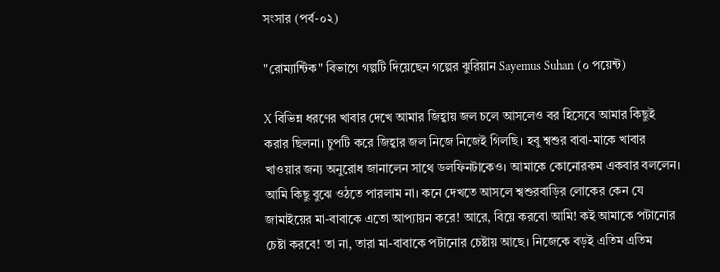সংসার (পর্ব-০২)

"রোম্যান্টিক" বিভাগে গল্পটি দিয়েছেন গল্পের ঝুরিয়ান Sayemus Suhan (০ পয়েন্ট)

X বিভিন্ন ধরণের খাবার দেখে আমার জিহ্বায় জল চলে আসলেও বর হিসেবে আমার কিছুই করার ছিলনা। চুপটি করে জিহ্বার জল নিজে নিজেই গিলছি। হবু শ্বশুর বাবা-মাকে খাবার খাওয়ার জন্য অনুরোধ জানালেন সাথে ডলফিনটাকেও। আমাকে কোনোরকম একবার বললেন। আমি কিছু বুঝে ওঠতে পারলাম না। কনে দেখতে আসলে শ্বশুরবাড়ির লোকের কেন যে জামাইয়ের মা-বাবাকে এতো আপ্যায়ন করে! আরে, বিয়ে করবো আমি! কই আমাকে পটানোর চেষ্টা করবে! তা না, তারা মা-বাবাকে পটানোর চেষ্টায় আছে। নিজেকে বড়ই এতিম এতিম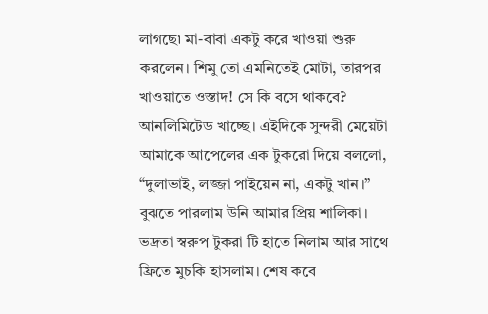লাগছে৷ মা-বাবা একটু করে খাওয়া শুরু করলেন। শিমু তো এমনিতেই মোটা, তারপর খাওয়াতে ওস্তাদ! সে কি বসে থাকবে? আনলিমিটেড খাচ্ছে। এইদিকে সুন্দরী মেয়েটা আমাকে আপেলের এক টুকরো দিয়ে বললো, “দুলাভাই, লজ্জা পাইয়েন না, একটু খান।” বুঝতে পারলাম উনি আমার প্রিয় শালিকা। ভদ্রতা স্বরুপ টুকরা টি হাতে নিলাম আর সাথে ফ্রিতে মুচকি হাসলাম। শেষ কবে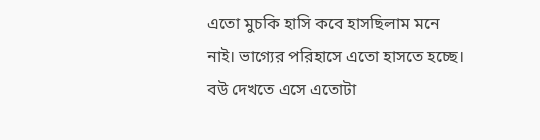এতো মুচকি হাসি কবে হাসছিলাম মনে নাই। ভাগ্যের পরিহাসে এতো হাসতে হচ্ছে। বউ দেখতে এসে এতোটা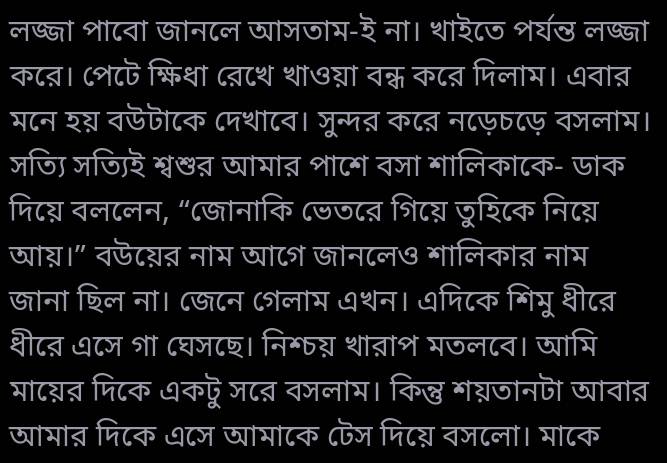লজ্জা পাবো জানলে আসতাম-ই না। খাইতে পর্যন্ত লজ্জা করে। পেটে ক্ষিধা রেখে খাওয়া বন্ধ করে দিলাম। এবার মনে হয় বউটাকে দেখাবে। সুন্দর করে নড়েচড়ে বসলাম। সত্যি সত্যিই শ্বশুর আমার পাশে বসা শালিকাকে- ডাক দিয়ে বললেন, “জোনাকি ভেতরে গিয়ে তুহিকে নিয়ে আয়।” বউয়ের নাম আগে জানলেও শালিকার নাম জানা ছিল না। জেনে গেলাম এখন। এদিকে শিমু ধীরে ধীরে এসে গা ঘেসছে। নিশ্চয় খারাপ মতলবে। আমি মায়ের দিকে একটু সরে বসলাম। কিন্তু শয়তানটা আবার আমার দিকে এসে আমাকে টেস দিয়ে বসলো। মাকে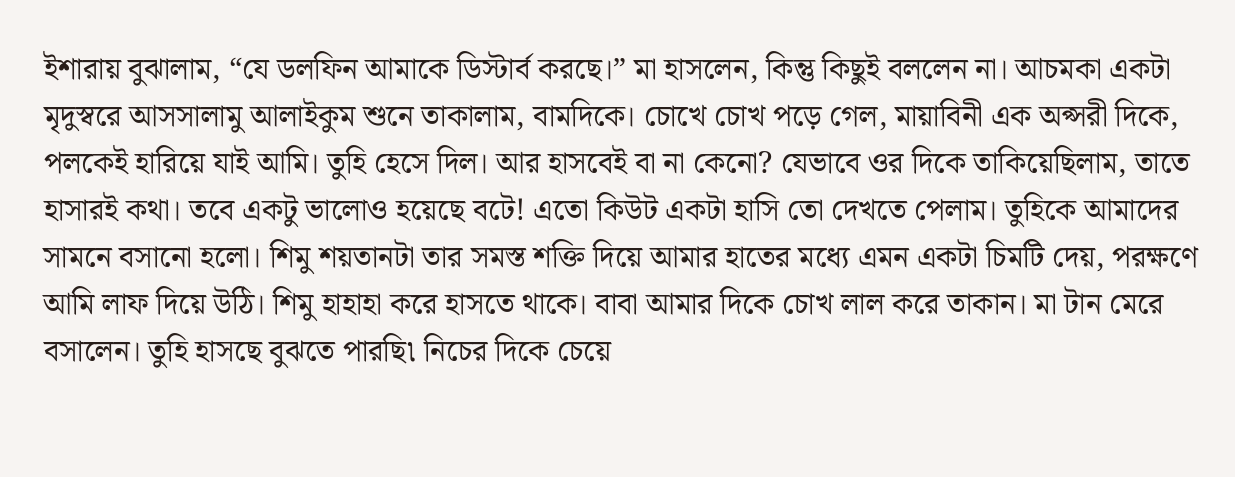ইশারায় বুঝালাম, “যে ডলফিন আমাকে ডিস্টার্ব করছে।” মা হাসলেন, কিন্তু কিছুই বললেন না। আচমকা একটা মৃদুস্বরে আসসালামু আলাইকুম শুনে তাকালাম, বামদিকে। চোখে চোখ পড়ে গেল, মায়াবিনী এক অপ্সরী দিকে, পলকেই হারিয়ে যাই আমি। তুহি হেসে দিল। আর হাসবেই বা না কেনো? যেভাবে ওর দিকে তাকিয়েছিলাম, তাতে হাসারই কথা। তবে একটু ভালোও হয়েছে বটে! এতো কিউট একটা হাসি তো দেখতে পেলাম। তুহিকে আমাদের সামনে বসানো হলো। শিমু শয়তানটা তার সমস্ত শক্তি দিয়ে আমার হাতের মধ্যে এমন একটা চিমটি দেয়, পরক্ষণে আমি লাফ দিয়ে উঠি। শিমু হাহাহা করে হাসতে থাকে। বাবা আমার দিকে চোখ লাল করে তাকান। মা টান মেরে বসালেন। তুহি হাসছে বুঝতে পারছি৷ নিচের দিকে চেয়ে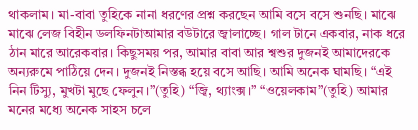থাকলাম। মা-বাবা তুহিকে নানা ধরণের প্রশ্ন করছেন আমি বসে বসে শুনছি। মাঝে মাঝে লেজ বিহীন ডলফিনটাআমার বউটারে জ্বালাচ্ছে। গাল টানে একবার, নাক ধরে ঠান মারে আরেকবার। কিছুসময় পর, আমার বাবা আর শ্বশুর দুজনই আমাদেরকে অন্যরুমে পাঠিয়ে দেন। দুজনই নিস্তব্ধ হয়ে বসে আছি। আমি অনেক ঘামছি। “এই নিন টিস্যু, মুখটা মুছে ফেলুন।”(তুহি) “জ্বি, থ্যাংক্স।” “ওয়েলকাম”(তুহি) আমার মনের মধ্যে অনেক সাহস চলে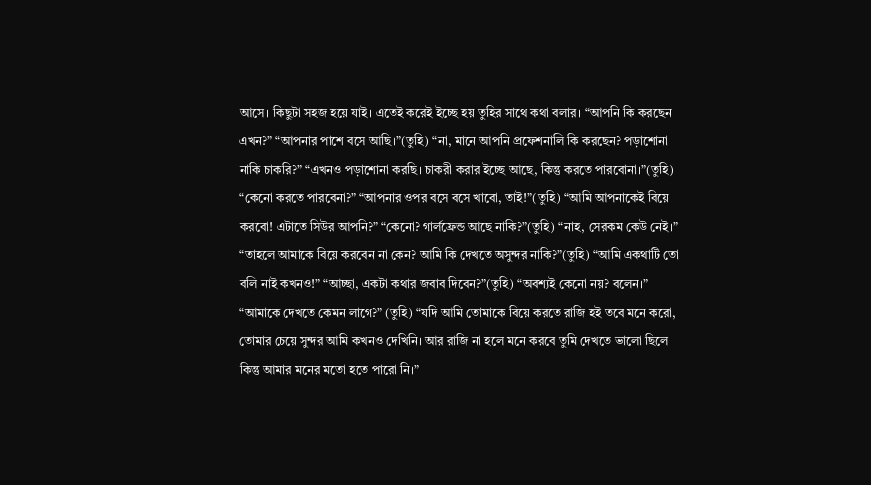আসে। কিছুটা সহজ হয়ে যাই। এতেই করেই ইচ্ছে হয় তুহির সাথে কথা বলার। “আপনি কি করছেন এখন?” “আপনার পাশে বসে আছি।”(তুহি) “না, মানে আপনি প্রফেশনালি কি করছেন? পড়াশোনা নাকি চাকরি?” “এখনও পড়াশোনা করছি। চাকরী করার ইচ্ছে আছে, কিন্তু করতে পারবোনা।”(তুহি) “কেনো করতে পারবেনা?” “আপনার ওপর বসে বসে খাবো, তাই!”(তুহি) “আমি আপনাকেই বিয়ে করবো! এটাতে সিউর আপনি?” “কেনো? গার্লফ্রেন্ড আছে নাকি?”(তুহি) “নাহ, সেরকম কেউ নেই।” “তাহলে আমাকে বিয়ে করবেন না কেন? আমি কি দেখতে অসুন্দর নাকি?”(তুহি) “আমি একথাটি তো বলি নাই কখনও!” “আচ্ছা, একটা কথার জবাব দিবেন?”(তুহি) “অবশ্যই কেনো নয়? বলেন।” “আমাকে দেখতে কেমন লাগে?” (তুহি) “যদি আমি তোমাকে বিয়ে করতে রাজি হই তবে মনে করো, তোমার চেয়ে সুন্দর আমি কখনও দেখিনি। আর রাজি না হলে মনে করবে তুমি দেখতে ভালো ছিলে কিন্তু আমার মনের মতো হতে পারো নি।”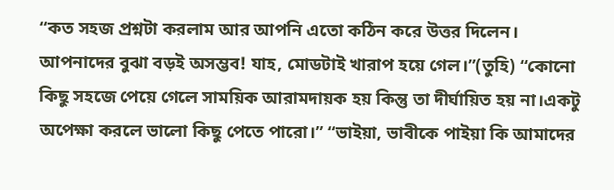“কত সহজ প্রশ্নটা করলাম আর আপনি এতো কঠিন করে উত্তর দিলেন। আপনাদের বুঝা বড়ই অসম্ভব! যাহ, মোডটাই খারাপ হয়ে গেল।”(তুহি) “কোনো কিছু সহজে পেয়ে গেলে সাময়িক আরামদায়ক হয় কিন্তু তা দীর্ঘায়িত হয় না।একটু অপেক্ষা করলে ভালো কিছু পেতে পারো।” “ভাইয়া, ভাবীকে পাইয়া কি আমাদের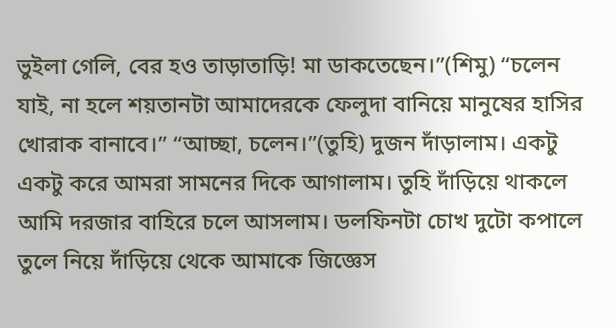ভুইলা গেলি, বের হও তাড়াতাড়ি! মা ডাকতেছেন।”(শিমু) “চলেন যাই, না হলে শয়তানটা আমাদেরকে ফেলুদা বানিয়ে মানুষের হাসির খোরাক বানাবে।” “আচ্ছা, চলেন।”(তুহি) দুজন দাঁড়ালাম। একটু একটু করে আমরা সামনের দিকে আগালাম। তুহি দাঁড়িয়ে থাকলে আমি দরজার বাহিরে চলে আসলাম। ডলফিনটা চোখ দুটো কপালে তুলে নিয়ে দাঁড়িয়ে থেকে আমাকে জিজ্ঞেস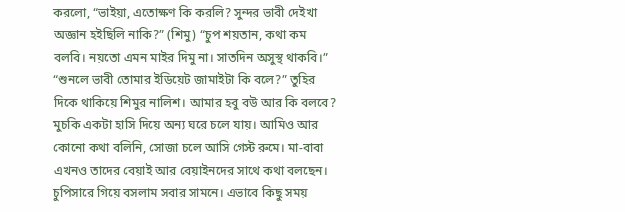করলো, “ভাইয়া, এতোক্ষণ কি করলি? সুন্দর ভাবী দেইখা অজ্ঞান হইছিলি নাকি?” (শিমু) “চুপ শয়তান, কথা কম বলবি। নয়তো এমন মাইর দিমু না। সাতদিন অসুস্থ থাকবি।” “শুনলে ভাবী তোমার ইডিয়েট জামাইটা কি বলে?” তুহির দিকে থাকিয়ে শিমুর নালিশ। আমার হবু বউ আর কি বলবে? মুচকি একটা হাসি দিয়ে অন্য ঘরে চলে যায়। আমিও আর কোনো কথা বলিনি, সোজা চলে আসি গেস্ট রুমে। মা-বাবা এখনও তাদের বেয়াই আর বেয়াইনদের সাথে কথা বলছেন। চুপিসারে গিয়ে বসলাম সবার সামনে। এভাবে কিছু সময়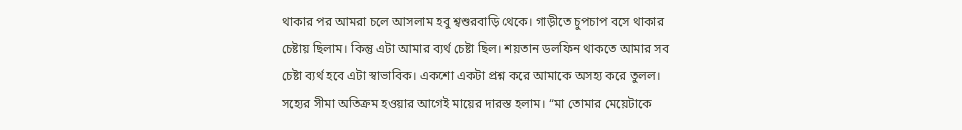থাকার পর আমরা চলে আসলাম হবু শ্বশুরবাড়ি থেকে। গাড়ীতে চুপচাপ বসে থাকার চেষ্টায় ছিলাম। কিন্তু এটা আমার ব্যর্থ চেষ্টা ছিল। শয়তান ডলফিন থাকতে আমার সব চেষ্টা ব্যর্থ হবে এটা স্বাভাবিক। একশো একটা প্রশ্ন করে আমাকে অসহ্য করে তুলল। সহ্যের সীমা অতিক্রম হওয়ার আগেই মায়ের দারস্ত হলাম। “মা তোমার মেয়েটাকে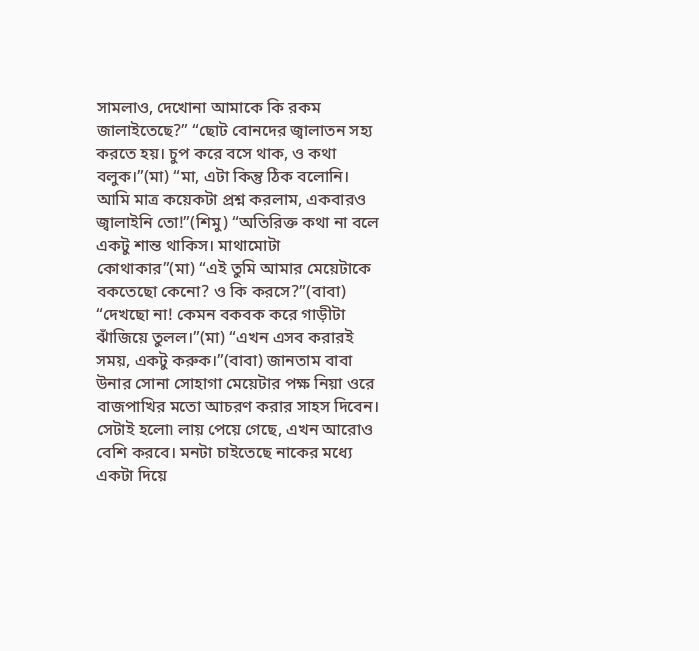সামলাও, দেখোনা আমাকে কি রকম জালাইতেছে?” “ছোট বোনদের জ্বালাতন সহ্য করতে হয়। চুপ করে বসে থাক, ও কথা বলুক।”(মা) “মা, এটা কিন্তু ঠিক বলোনি। আমি মাত্র কয়েকটা প্রশ্ন করলাম, একবারও জ্বালাইনি তো!”(শিমু) “অতিরিক্ত কথা না বলে একটু শান্ত থাকিস। মাথামোটা কোথাকার”(মা) “এই তুমি আমার মেয়েটাকে বকতেছো কেনো? ও কি করসে?”(বাবা) “দেখছো না! কেমন বকবক করে গাড়ীটা ঝাঁজিয়ে তুলল।”(মা) “এখন এসব করারই সময়, একটু করুক।”(বাবা) জানতাম বাবা উনার সোনা সোহাগা মেয়েটার পক্ষ নিয়া ওরে বাজপাখির মতো আচরণ করার সাহস দিবেন। সেটাই হলো৷ লায় পেয়ে গেছে, এখন আরোও বেশি করবে। মনটা চাইতেছে নাকের মধ্যে একটা দিয়ে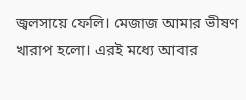জ্বলসায়ে ফেলি। মেজাজ আমার ভীষণ খারাপ হলো। এরই মধ্যে আবার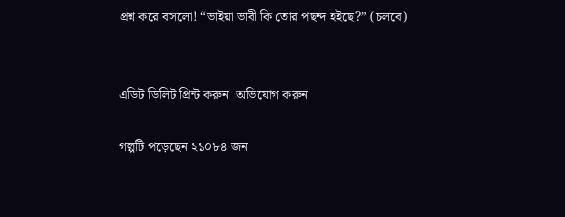প্রশ্ন করে বসলো! “ভাইয়া ভাবী কি তোর পছন্দ হইছে?” (চলবে)


এডিট ডিলিট প্রিন্ট করুন  অভিযোগ করুন

গল্পটি পড়েছেন ২১০৮৪ জন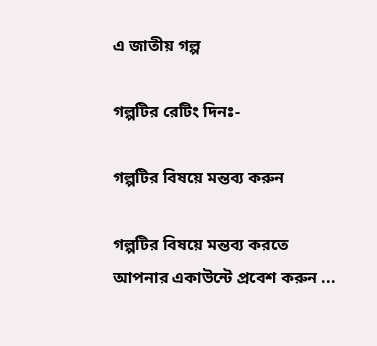এ জাতীয় গল্প

গল্পটির রেটিং দিনঃ-

গল্পটির বিষয়ে মন্তব্য করুন

গল্পটির বিষয়ে মন্তব্য করতে আপনার একাউন্টে প্রবেশ করুন ...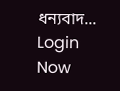ধন্যবাদ... Login Now